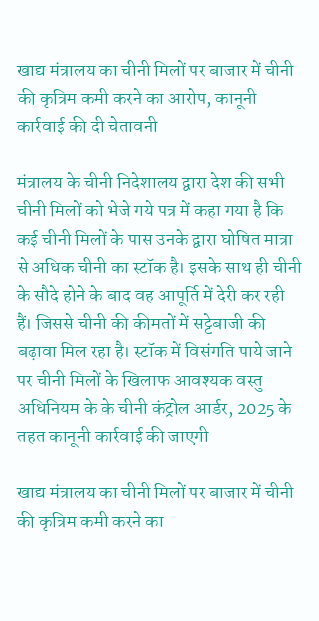खाद्य मंत्रालय का चीनी मिलों पर बाजार में चीनी की कृत्रिम कमी करने का आरोप, कानूनी कार्रवाई की दी चेतावनी

मंत्रालय के चीनी निदेशालय द्वारा देश की सभी चीनी मिलों को भेजे गये पत्र में कहा गया है कि कई चीनी मिलों के पास उनके द्वारा घोषित मात्रा से अधिक चीनी का स्टॉक है। इसके साथ ही चीनी के सौदे होने के बाद वह आपूर्ति में देरी कर रही हैं। जिससे चीनी की कीमतों में सट्टेबाजी की बढ़ावा मिल रहा है। स्टॉक में विसंगति पाये जाने पर चीनी मिलों के खिलाफ आवश्यक वस्तु अधिनियम के के चीनी कंट्रोल आर्डर, 2025 के तहत कानूनी कार्रवाई की जाएगी

खाद्य मंत्रालय का चीनी मिलों पर बाजार में चीनी की कृत्रिम कमी करने का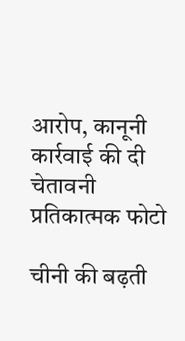आरोप, कानूनी कार्रवाई की दी चेतावनी
प्रतिकात्मक फोटो

चीनी की बढ़ती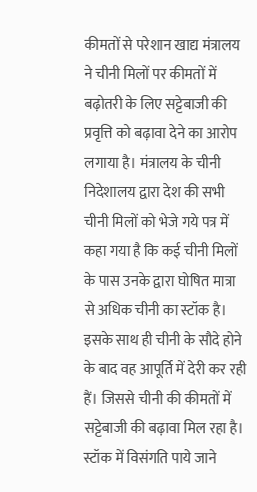कीमतों से परेशान खाद्य मंत्रालय ने चीनी मिलों पर कीमतों में बढ़ोतरी के लिए सट्टेबाजी की प्रवृत्ति को बढ़ावा देने का आरोप लगाया है। मंत्रालय के चीनी निदेशालय द्वारा देश की सभी चीनी मिलों को भेजे गये पत्र में कहा गया है कि कई चीनी मिलों के पास उनके द्वारा घोषित मात्रा से अधिक चीनी का स्टॉक है। इसके साथ ही चीनी के सौदे होने के बाद वह आपूर्ति में देरी कर रही हैं। जिससे चीनी की कीमतों में सट्टेबाजी की बढ़ावा मिल रहा है। स्टॉक में विसंगति पाये जाने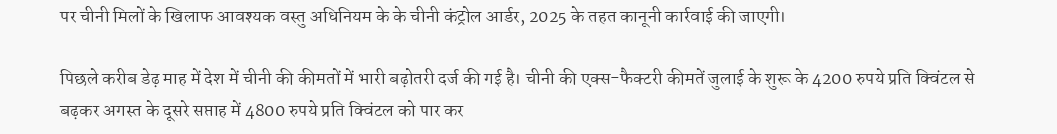पर चीनी मिलों के खिलाफ आवश्यक वस्तु अधिनियम के के चीनी कंट्रोल आर्डर, 2025 के तहत कानूनी कार्रवाई की जाएगी।

पिछले करीब डेढ़ माह में देश में चीनी की कीमतों में भारी बढ़ोतरी दर्ज की गई है। चीनी की एक्स-फैक्टरी कीमतें जुलाई के शुरू के 4200 रुपये प्रति क्विंटल से बढ़कर अगस्त के दूसरे सप्ताह में 4800 रुपये प्रति क्विंटल को पार कर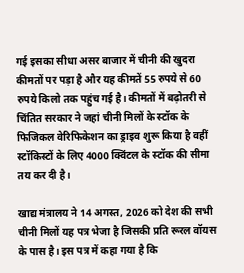गई इसका सीधा असर बाजार में चीनी की खुदरा कीमतों पर पड़ा है और यह कीमतें 55 रुपये से 60 रुपये किलो तक पहुंच गई है। कीमतों में बढ़ोतरी से चिंतित सरकार ने जहां चीनी मिलों के स्टॉक के फिजिकल वेरिफिकेशन का ड्राइव शुरू किया है वहीं स्टॉकिस्टों के लिए 4000 क्विंटल के स्टॉक की सीमा तय कर दी है।

खाद्य मंत्रालय ने 14 अगस्त, 2026 को देश की सभी चीनी मिलों यह पत्र भेजा है जिसकी प्रति रूरल वॉयस के पास है। इस पत्र में कहा गया है कि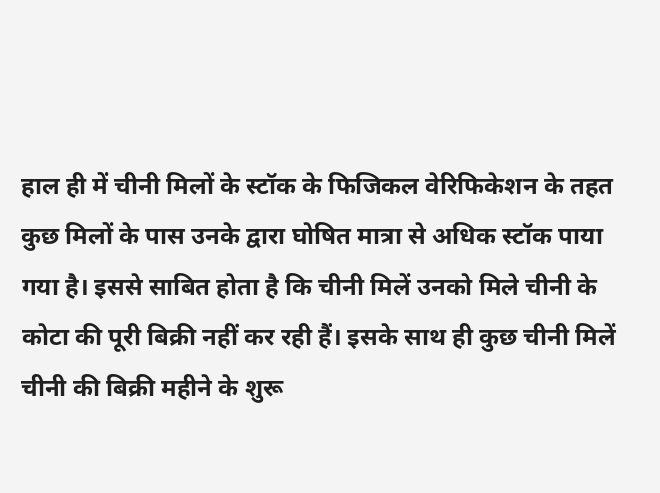हाल ही में चीनी मिलों के स्टॉक के फिजिकल वेरिफिकेशन के तहत कुछ मिलों के पास उनके द्वारा घोषित मात्रा से अधिक स्टॉक पाया गया है। इससे साबित होता है कि चीनी मिलें उनको मिले चीनी के कोटा की पूरी बिक्री नहीं कर रही हैं। इसके साथ ही कुछ चीनी मिलें चीनी की बिक्री महीने के शुरू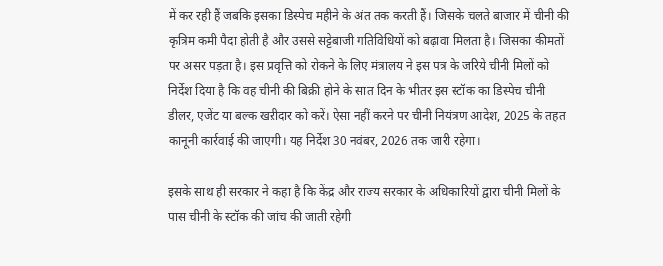में कर रही हैं जबकि इसका डिस्पेच महीने के अंत तक करती हैं। जिसके चलते बाजार में चीनी की कृत्रिम कमी पैदा होती है और उससे सट्टेबाजी गतिविधियों को बढ़ावा मिलता है। जिसका कीमतों पर असर पड़ता है। इस प्रवृत्ति को रोकने के लिए मंत्रालय ने इस पत्र के जरिये चीनी मिलों को निर्देश दिया है कि वह चीनी की बिक्री होने के सात दिन के भीतर इस स्टॉक का डिस्पेच चीनी डीलर, एजेंट या बल्क खऱीदार को करें। ऐसा नहीं करने पर चीनी नियंत्रण आदेश, 2025 के तहत कानूनी कार्रवाई की जाएगी। यह निर्देश 30 नवंबर, 2026 तक जारी रहेगा।

इसके साथ ही सरकार ने कहा है कि केंद्र और राज्य सरकार के अधिकारियों द्वारा चीनी मिलों के पास चीनी के स्टॉक की जांच की जाती रहेगी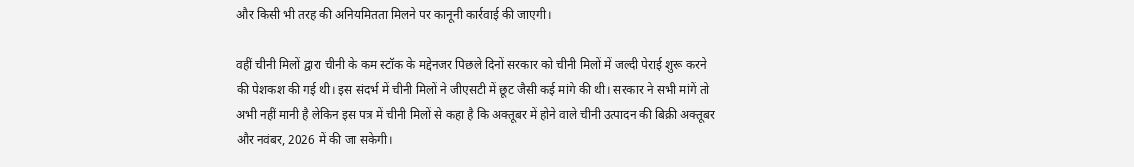और किसी भी तरह की अनियमितता मिलने पर कानूनी कार्रवाई की जाएगी।

वहीं चीनी मिलों द्वारा चीनी के कम स्टॉक के मद्देनजर पिछले दिनों सरकार को चीनी मिलों में जल्दी पेराई शुरू करने की पेशकश की गई थी। इस संदर्भ में चीनी मिलों ने जीएसटी में छूट जैसी कई मांगे की थी। सरकार ने सभी मांगें तो अभी नहीं मानी है लेकिन इस पत्र में चीनी मिलों से कहा है कि अक्तूबर में होने वाले चीनी उत्पादन की बिक्री अक्तूबर और नवंबर, 2026 में की जा सकेगी।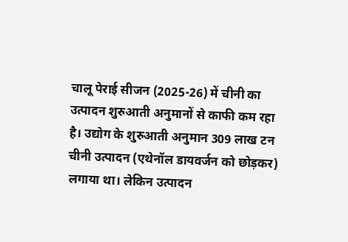चालू पेराई सीजन (2025-26) में चीनी का उत्पादन शुरुआती अनुमानों से काफी कम रहा है। उद्योग के शुरुआती अनुमान 309 लाख टन चीनी उत्पादन (एथेनॉल डायवर्जन को छोड़कर) लगाया था। लेकिन उत्पादन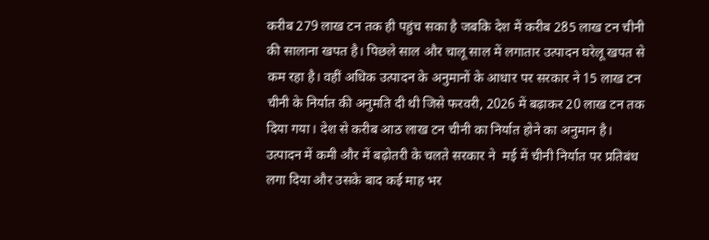करीब 279 लाख टन तक ही पहुंच सका है जबकि देश में करीब 285 लाख टन चीनी की सालाना खपत है। पिछले साल और चालू साल में लगातार उत्पादन घरेलू खपत से कम रहा है। वहीं अधिक उत्पादन के अनुमानों के आधार पर सरकार ने 15 लाख टन चीनी के निर्यात की अनुमति दी थी जिसे फरवरी, 2026 में बढ़ाकर 20 लाख टन तक दिया गया। देश से करीब आठ लाख टन चीनी का निर्यात होने का अनुमान है। उत्पादन में कमी और में बढ़ोतरी के चलते सरकार ने  मई में चीनी निर्यात पर प्रतिबंध लगा दिया और उसके बाद कई माह भर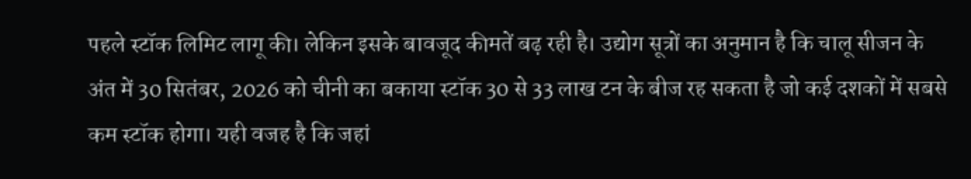पहले स्टॉक लिमिट लागू की। लेकिन इसके बावजूद कीमतें बढ़ रही है। उद्योग सूत्रों का अनुमान है कि चालू सीजन के अंत में 30 सितंबर, 2026 को चीनी का बकाया स्टॉक 30 से 33 लाख टन के बीज रह सकता है जो कई दशकों में सबसे कम स्टॉक होगा। यही वजह है कि जहां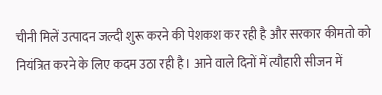चीनी मिलें उत्पादन जल्दी शुरू करने की पेशकश कर रही है और सरकार कीमतो को नियंत्रित करने के लिए कदम उठा रही है। आने वाले दिनों में त्यौहारी सीजन में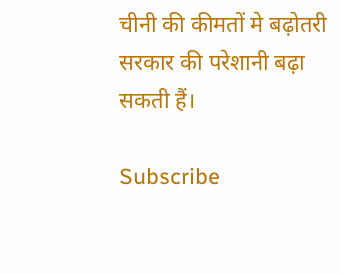चीनी की कीमतों मे बढ़ोतरी सरकार की परेशानी बढ़ा सकती हैं।

Subscribe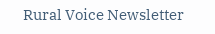Rural Voice Newsletter